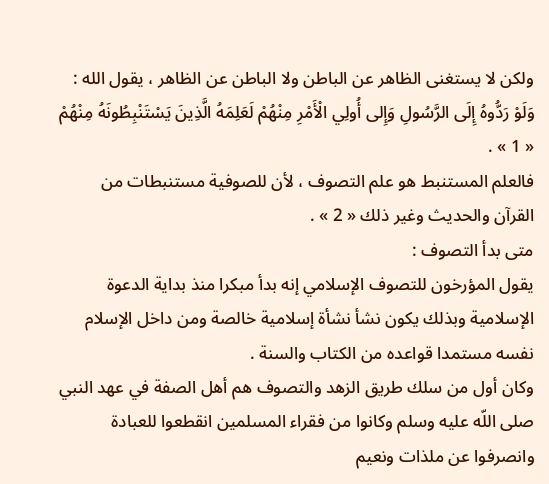ولكن لا يستغنى الظاهر عن الباطن ولا الباطن عن الظاهر ، يقول الله :
وَلَوْ رَدُّوهُ إِلَى الرَّسُولِ وَإِلى أُولِي الْأَمْرِ مِنْهُمْ لَعَلِمَهُ الَّذِينَ يَسْتَنْبِطُونَهُ مِنْهُمْ
« 1 » .
فالعلم المستنبط هو علم التصوف ، لأن للصوفية مستنبطات من القرآن والحديث وغير ذلك « 2 » .
متى بدأ التصوف :
يقول المؤرخون للتصوف الإسلامي إنه بدأ مبكرا منذ بداية الدعوة الإسلامية وبذلك يكون نشأ نشأة إسلامية خالصة ومن داخل الإسلام نفسه مستمدا قواعده من الكتاب والسنة .
وكان أول من سلك طريق الزهد والتصوف هم أهل الصفة في عهد النبي صلى اللّه عليه وسلم وكانوا من فقراء المسلمين انقطعوا للعبادة وانصرفوا عن ملذات ونعيم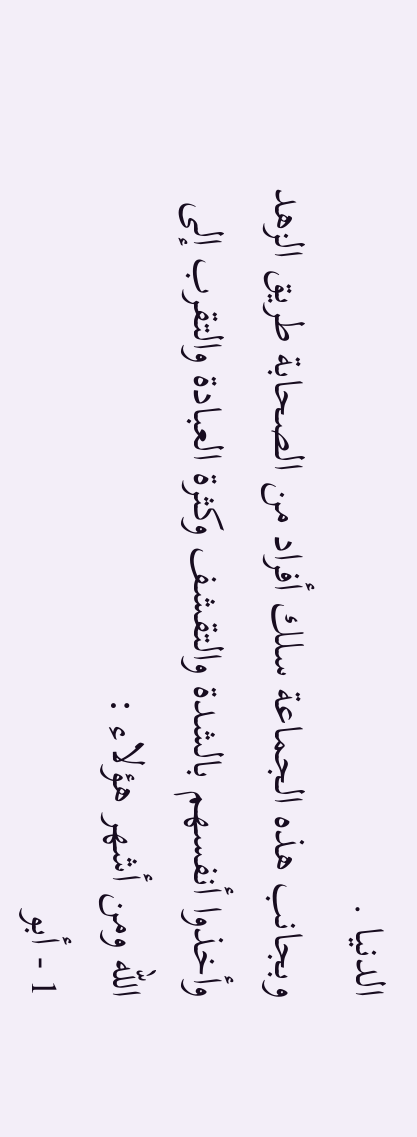الدنيا .
وبجانب هذه الجماعة سلك أفراد من الصحابة طريق الزهد وأخذوا أنفسهم بالشدة والتقشف وكثرة العبادة والتقرب إلى الله ومن أشهر هؤلاء :
1 - أبو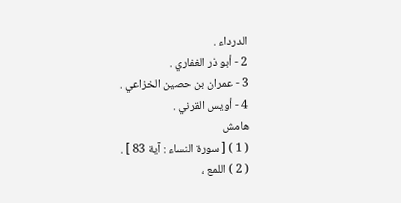الدرداء .
2 - أبو ذر الغفاري .
3 - عمران بن حصين الخزاعي .
4 - أويس القرني .
هامش
( 1 ) [ سورة النساء : آية 83 ] .
( 2 ) اللمع ،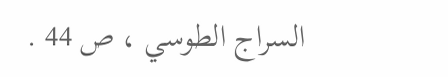السراج الطوسي ، ص 44 .